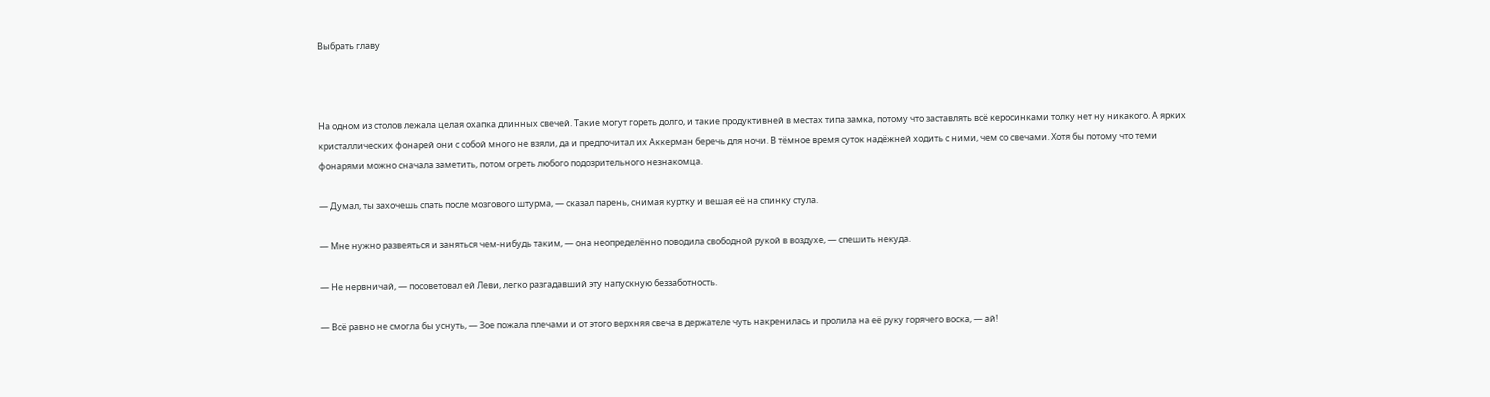Выбрать главу



На одном из столов лежала целая охапка длинных свечей. Такие могут гореть долго, и такие продуктивней в местах типа замка, потому что заставлять всё керосинками толку нет ну никакого. А ярких кристаллических фонарей они с собой много не взяли, да и предпочитал их Аккерман беречь для ночи. В тёмное время суток надёжней ходить с ними, чем со свечами. Хотя бы потому что теми фонарями можно сначала заметить, потом огреть любого подозрительного незнакомца.

— Думал, ты захочешь спать после мозгового штурма, — сказал парень, снимая куртку и вешая её на спинку стула.

— Мне нужно развеяться и заняться чем-нибудь таким, — она неопределённо поводила свободной рукой в воздухе, — спешить некуда.

— Не нервничай, — посоветовал ей Леви, легко разгадавший эту напускную беззаботность.

— Всё равно не смогла бы уснуть, — Зое пожала плечами и от этого верхняя свеча в держателе чуть накренилась и пролила на её руку горячего воска, — ай!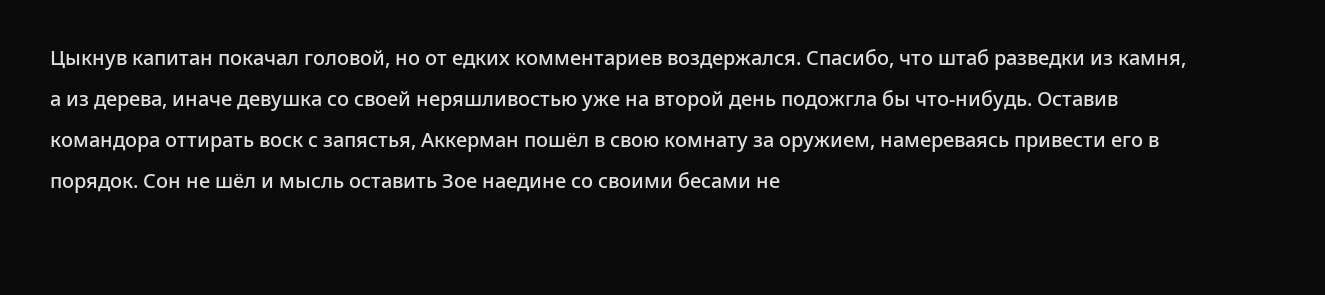Цыкнув капитан покачал головой, но от едких комментариев воздержался. Спасибо, что штаб разведки из камня, а из дерева, иначе девушка со своей неряшливостью уже на второй день подожгла бы что-нибудь. Оставив командора оттирать воск с запястья, Аккерман пошёл в свою комнату за оружием, намереваясь привести его в порядок. Сон не шёл и мысль оставить Зое наедине со своими бесами не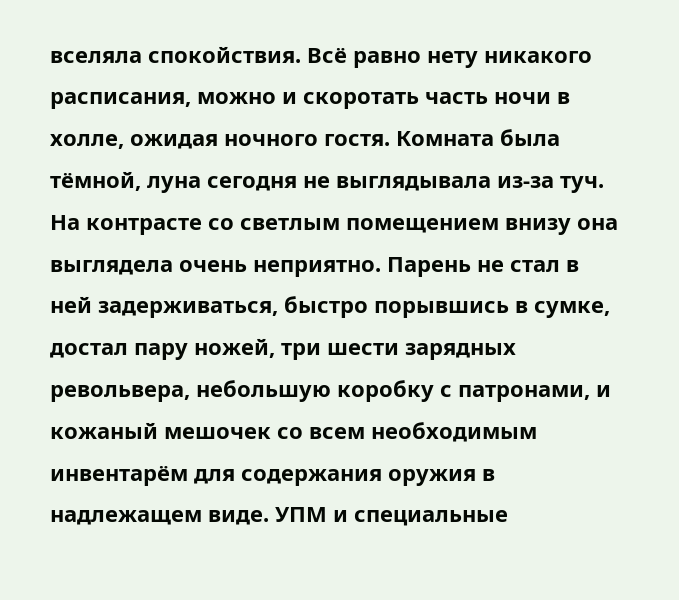вселяла спокойствия. Всё равно нету никакого расписания, можно и скоротать часть ночи в холле, ожидая ночного гостя. Комната была тёмной, луна сегодня не выглядывала из-за туч. На контрасте со светлым помещением внизу она выглядела очень неприятно. Парень не стал в ней задерживаться, быстро порывшись в сумке, достал пару ножей, три шести зарядных револьвера, небольшую коробку с патронами, и кожаный мешочек со всем необходимым инвентарём для содержания оружия в надлежащем виде. УПМ и специальные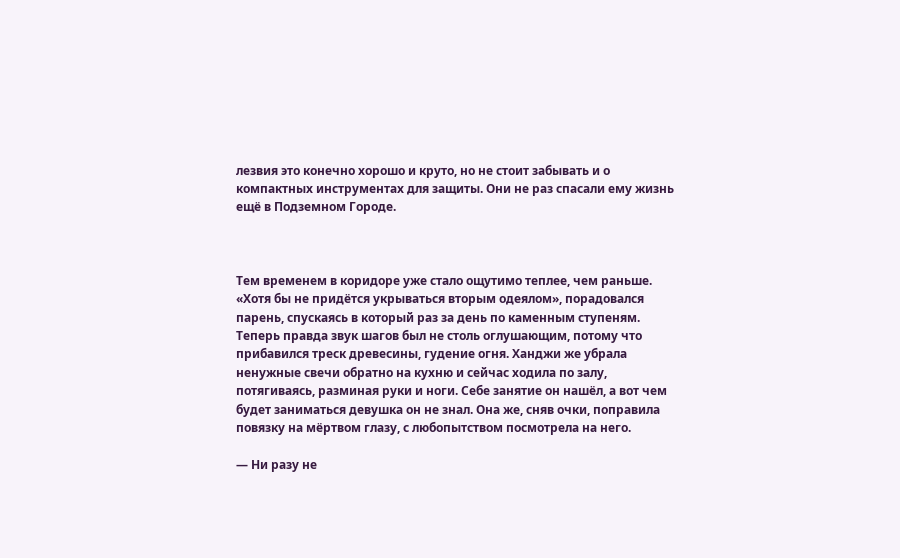лезвия это конечно хорошо и круто, но не стоит забывать и о компактных инструментах для защиты. Они не раз спасали ему жизнь ещё в Подземном Городе.



Тем временем в коридоре уже стало ощутимо теплее, чем раньше. «Хотя бы не придётся укрываться вторым одеялом», порадовался парень, спускаясь в который раз за день по каменным ступеням. Теперь правда звук шагов был не столь оглушающим, потому что прибавился треск древесины, гудение огня. Ханджи же убрала ненужные свечи обратно на кухню и сейчас ходила по залу, потягиваясь, разминая руки и ноги. Себе занятие он нашёл, а вот чем будет заниматься девушка он не знал. Она же, сняв очки, поправила повязку на мёртвом глазу, с любопытством посмотрела на него.

— Ни разу не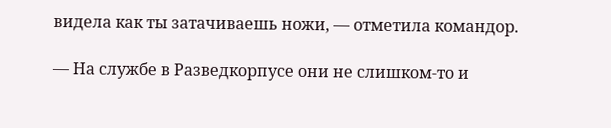видела как ты затачиваешь ножи, — отметила командор.

— На службе в Разведкорпусе они не слишком-то и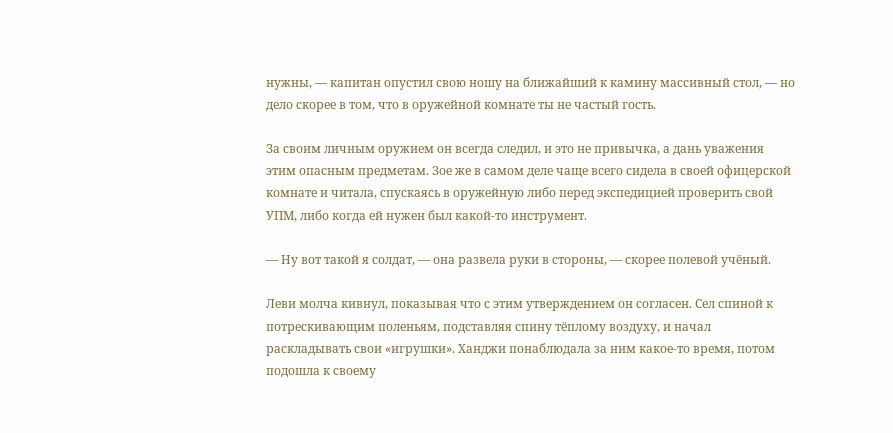нужны, — капитан опустил свою ношу на ближайший к камину массивный стол, — но дело скорее в том, что в оружейной комнате ты не частый гость.

За своим личным оружием он всегда следил, и это не привычка, а дань уважения этим опасным предметам. Зое же в самом деле чаще всего сидела в своей офицерской комнате и читала, спускаясь в оружейную либо перед экспедицией проверить свой УПМ, либо когда ей нужен был какой-то инструмент.

— Ну вот такой я солдат, — она развела руки в стороны, — скорее полевой учёный.

Леви молча кивнул, показывая что с этим утверждением он согласен. Сел спиной к потрескивающим поленьям, подставляя спину тёплому воздуху, и начал раскладывать свои «игрушки». Ханджи понаблюдала за ним какое-то время, потом подошла к своему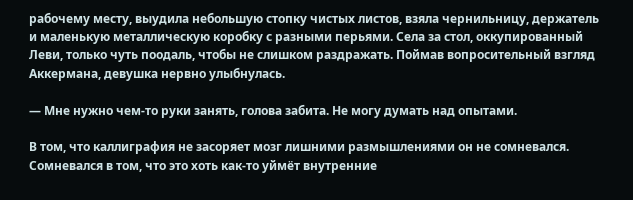рабочему месту, выудила небольшую стопку чистых листов, взяла чернильницу, держатель и маленькую металлическую коробку с разными перьями. Села за стол, оккупированный Леви, только чуть поодаль, чтобы не слишком раздражать. Поймав вопросительный взгляд Аккермана, девушка нервно улыбнулась.

— Мне нужно чем-то руки занять, голова забита. Не могу думать над опытами.

В том, что каллиграфия не засоряет мозг лишними размышлениями он не сомневался. Сомневался в том, что это хоть как-то уймёт внутренние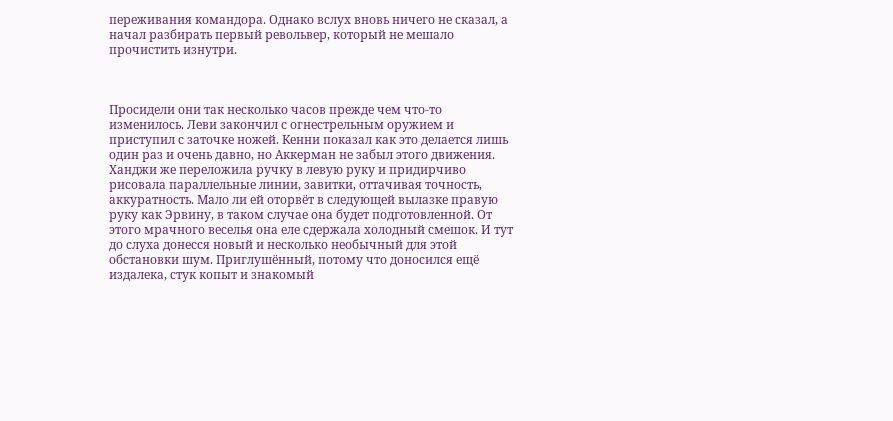переживания командора. Однако вслух вновь ничего не сказал, а начал разбирать первый револьвер, который не мешало прочистить изнутри.



Просидели они так несколько часов прежде чем что-то изменилось. Леви закончил с огнестрельным оружием и приступил с заточке ножей. Кенни показал как это делается лишь один раз и очень давно, но Аккерман не забыл этого движения. Ханджи же переложила ручку в левую руку и придирчиво рисовала параллельные линии, завитки, оттачивая точность, аккуратность. Мало ли ей оторвёт в следующей вылазке правую руку как Эрвину, в таком случае она будет подготовленной. От этого мрачного веселья она еле сдержала холодный смешок. И тут до слуха донесся новый и несколько необычный для этой обстановки шум. Приглушённый, потому что доносился ещё издалека, стук копыт и знакомый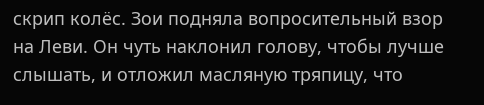скрип колёс. Зои подняла вопросительный взор на Леви. Он чуть наклонил голову, чтобы лучше слышать, и отложил масляную тряпицу, что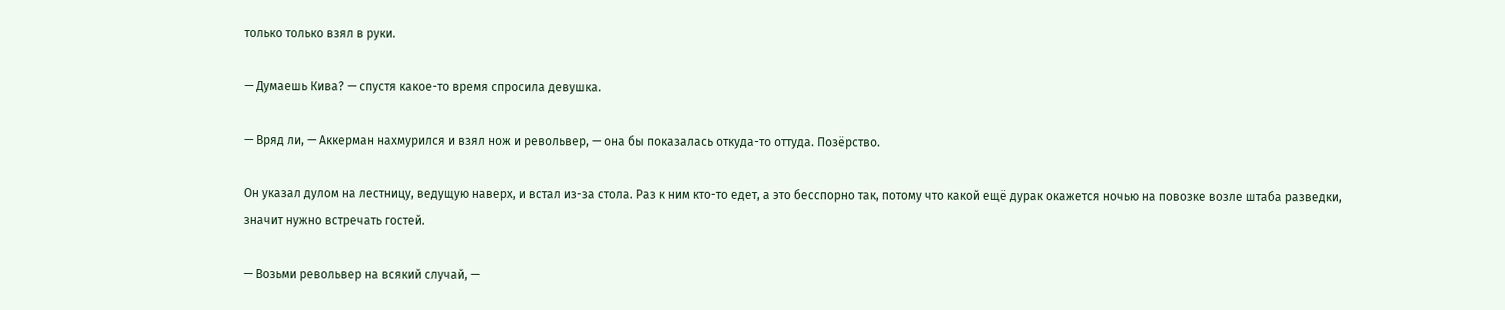только только взял в руки.

— Думаешь Кива? — спустя какое-то время спросила девушка.

— Вряд ли, — Аккерман нахмурился и взял нож и револьвер, — она бы показалась откуда-то оттуда. Позёрство.

Он указал дулом на лестницу, ведущую наверх, и встал из-за стола. Раз к ним кто-то едет, а это бесспорно так, потому что какой ещё дурак окажется ночью на повозке возле штаба разведки, значит нужно встречать гостей.

— Возьми револьвер на всякий случай, —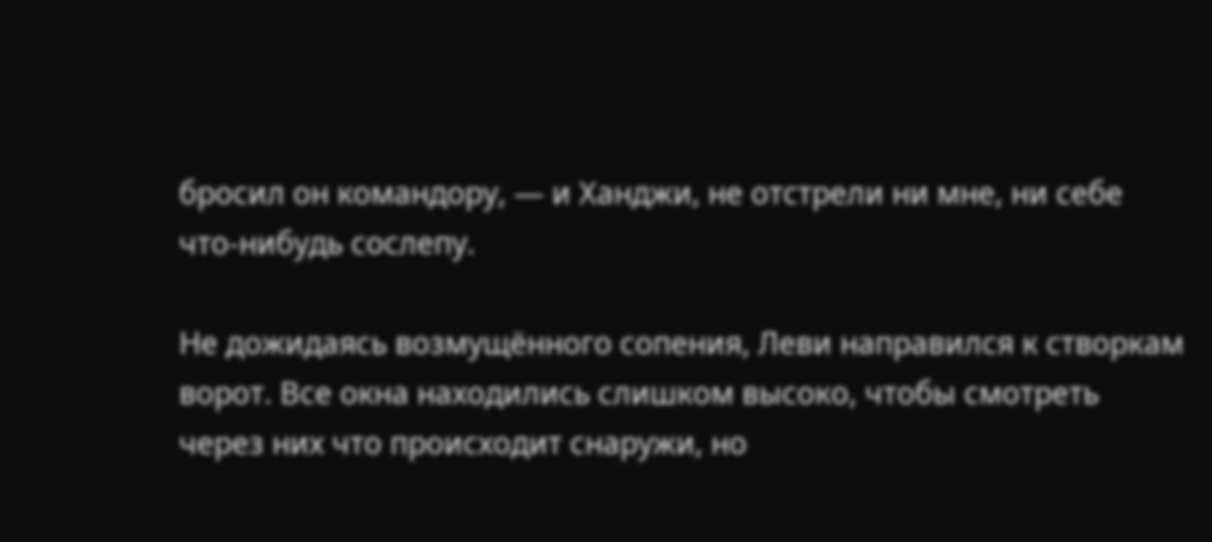бросил он командору, — и Ханджи, не отстрели ни мне, ни себе что-нибудь сослепу.

Не дожидаясь возмущённого сопения, Леви направился к створкам ворот. Все окна находились слишком высоко, чтобы смотреть через них что происходит снаружи, но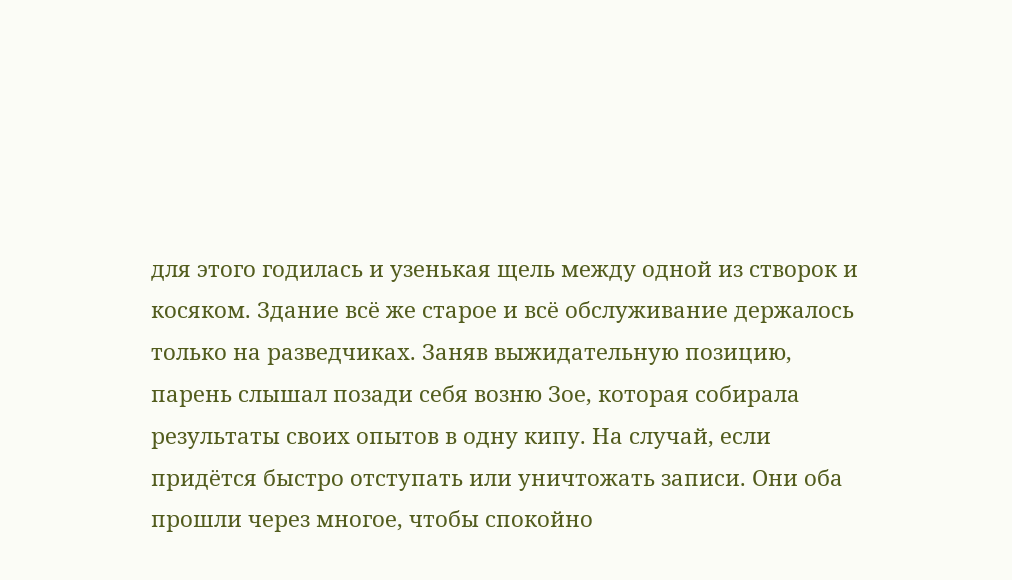для этого годилась и узенькая щель между одной из створок и косяком. Здание всё же старое и всё обслуживание держалось только на разведчиках. Заняв выжидательную позицию, парень слышал позади себя возню Зое, которая собирала результаты своих опытов в одну кипу. На случай, если придётся быстро отступать или уничтожать записи. Они оба прошли через многое, чтобы спокойно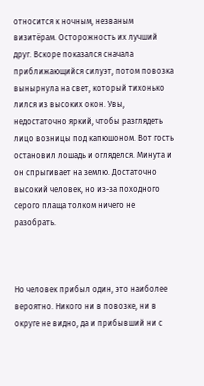относится к ночным, незваным визитёрам. Осторожность их лучший друг. Вскоре показался сначала приближающийся силуэт, потом повозка вынырнула на свет, который тихонько лился из высоких окон. Увы, недостаточно яркий, чтобы разглядеть лицо возницы под капюшоном. Вот гость остановил лошадь и огляделся. Минута и он спрыгивает на землю. Достаточно высокий человек, но из-за походного серого плаща толком ничего не разобрать.



Но человек прибыл один, это наиболее вероятно. Никого ни в повозке, ни в округе не видно, да и прибывший ни с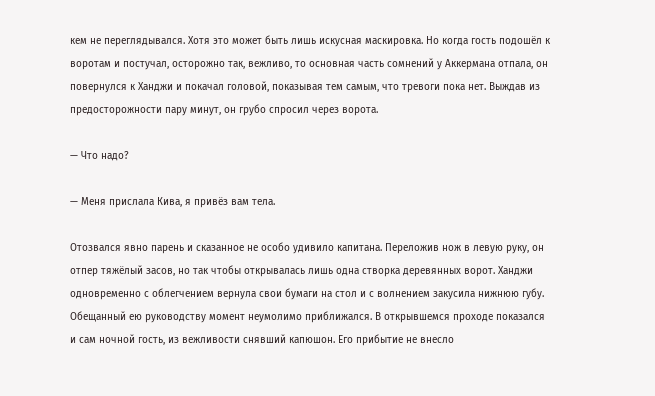кем не переглядывался. Хотя это может быть лишь искусная маскировка. Но когда гость подошёл к воротам и постучал, осторожно так, вежливо, то основная часть сомнений у Аккермана отпала, он повернулся к Ханджи и покачал головой, показывая тем самым, что тревоги пока нет. Выждав из предосторожности пару минут, он грубо спросил через ворота.

— Что надо?

— Меня прислала Кива, я привёз вам тела.

Отозвался явно парень и сказанное не особо удивило капитана. Переложив нож в левую руку, он отпер тяжёлый засов, но так чтобы открывалась лишь одна створка деревянных ворот. Ханджи одновременно с облегчением вернула свои бумаги на стол и с волнением закусила нижнюю губу. Обещанный ею руководству момент неумолимо приближался. В открывшемся проходе показался и сам ночной гость, из вежливости снявший капюшон. Его прибытие не внесло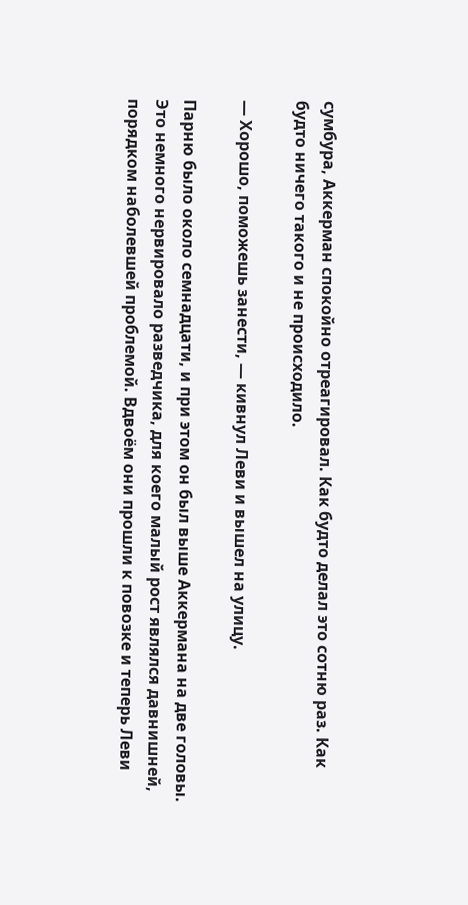сумбура, Аккерман спокойно отреагировал. Как будто делал это сотню раз. Как будто ничего такого и не происходило.

— Хорошо, поможешь занести, — кивнул Леви и вышел на улицу.

Парню было около семнадцати, и при этом он был выше Аккермана на две головы. Это немного нервировало разведчика, для коего малый рост являлся давнишней, порядком наболевшей проблемой. Вдвоём они прошли к повозке и теперь Леви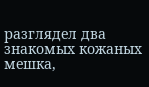разглядел два знакомых кожаных мешка,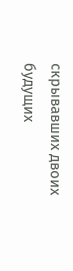скрывавших двоих будущих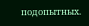подопытных.